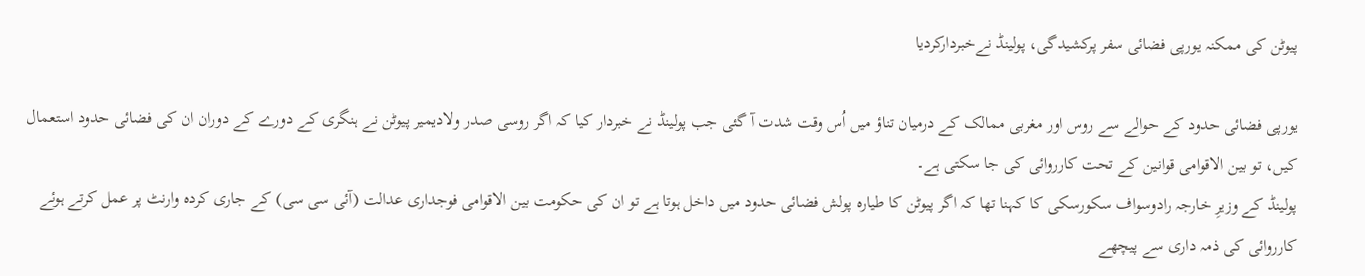پیوٹن کی ممکنہ یورپی فضائی سفر پرکشیدگی، پولینڈ نےخبردارکردیا

یورپی فضائی حدود کے حوالے سے روس اور مغربی ممالک کے درمیان تناؤ میں اُس وقت شدت آ گئی جب پولینڈ نے خبردار کیا کہ اگر روسی صدر ولادیمیر پیوٹن نے ہنگری کے دورے کے دوران ان کی فضائی حدود استعمال کیں، تو بین الاقوامی قوانین کے تحت کارروائی کی جا سکتی ہے۔
پولینڈ کے وزیرِ خارجہ رادوسواف سکورسکی کا کہنا تھا کہ اگر پیوٹن کا طیارہ پولش فضائی حدود میں داخل ہوتا ہے تو ان کی حکومت بین الاقوامی فوجداری عدالت (آئی سی سی) کے جاری کردہ وارنٹ پر عمل کرتے ہوئے کارروائی کی ذمہ داری سے پیچھے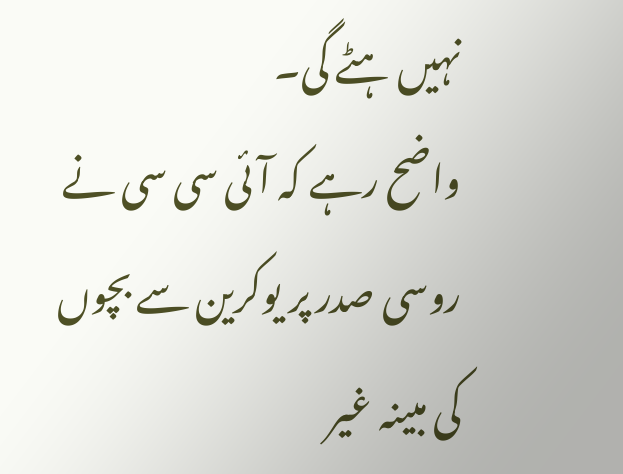نہیں ہٹے گی۔
واضح رہے کہ آئی سی سی نے روسی صدر پر یوکرین سے بچوں کی مبینہ غیر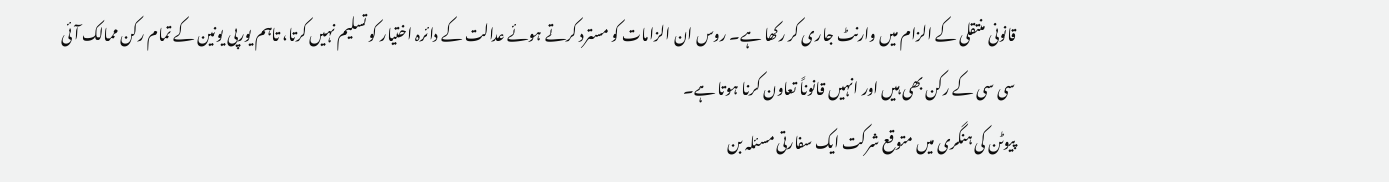قانونی منتقلی کے الزام میں وارنٹ جاری کر رکھا ہے۔ روس ان الزامات کو مسترد کرتے ہوئے عدالت کے دائرہ اختیار کو تسلیم نہیں کرتا، تاہم یورپی یونین کے تمام رکن ممالک آئی سی سی کے رکن بھی ہیں اور انہیں قانوناً تعاون کرنا ہوتا ہے۔
پیوٹن کی ہنگری میں متوقع شرکت ایک سفارتی مسئلہ بن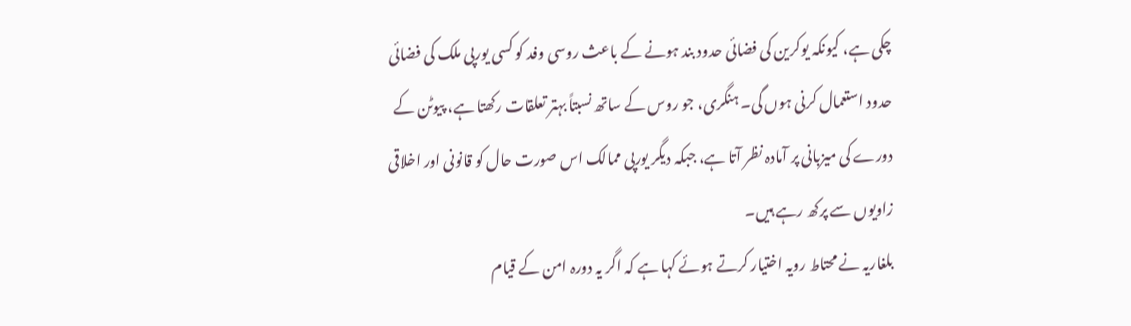چکی ہے، کیونکہ یوکرین کی فضائی حدود بند ہونے کے باعث روسی وفد کو کسی یورپی ملک کی فضائی حدود استعمال کرنی ہوں گی۔ ہنگری، جو روس کے ساتھ نسبتاً بہتر تعلقات رکھتا ہے، پیوٹن کے دورے کی میزبانی پر آمادہ نظر آتا ہے، جبکہ دیگر یورپی ممالک اس صورت حال کو قانونی اور اخلاقی زاویوں سے پرکھ رہے ہیں۔
بلغاریہ نے محتاط رویہ اختیار کرتے ہوئے کہا ہے کہ اگر یہ دورہ امن کے قیام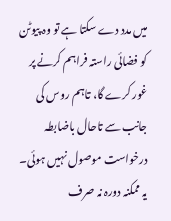میں مدد دے سکتا ہے تو وہ پیوٹن کو فضائی راستہ فراہم کرنے پر غور کرے گا، تاہم روس کی جانب سے تاحال باضابطہ درخواست موصول نہیں ہوئی۔
یہ ممکنہ دورہ نہ صرف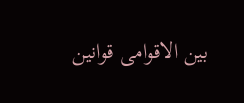بین الاقوامی قوانین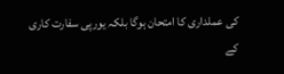کی عملداری کا امتحان ہوگا بلکہ یورپی سفارت کاری کے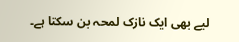لیے بھی ایک نازک لمحہ بن سکتا ہے۔